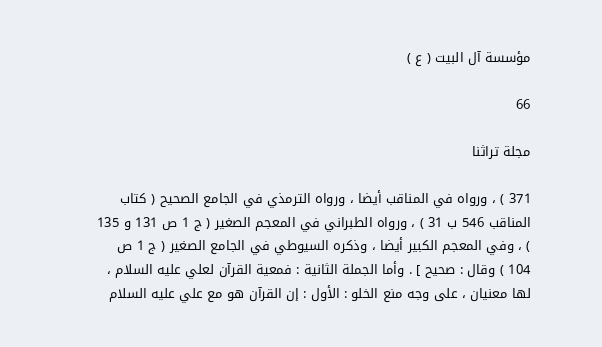مؤسسة آل البيت ( ع )

66

مجلة تراثنا

371 ) ، ورواه في المناقب أيضا ، ورواه الترمذي في الجامع الصحيح ( كتاب المناقب 546 ب 31 ) ، ورواه الطبراني في المعجم الصغير ( ج 1 ص 131 و 135 ) ، وفي المعجم الكبير أيضا ، وذكره السيوطي في الجامع الصغير ( ج 1 ص 104 ) وقال : صحيح ] . وأما الجملة الثانية : فمعية القرآن لعلي عليه السلام ، لها معنيان ، على وجه منع الخلو : الأول : إن القرآن هو مع علي عليه السلام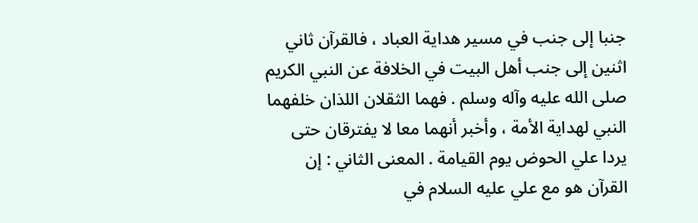جنبا إلى جنب في مسير هداية العباد ، فالقرآن ثاني اثنين إلى جنب أهل البيت في الخلافة عن النبي الكريم صلى الله عليه وآله وسلم . فهما الثقلان اللذان خلفهما النبي لهداية الأمة ، وأخبر أنهما معا لا يفترقان حتى يردا علي الحوض يوم القيامة . المعنى الثاني : إن القرآن هو مع علي عليه السلام في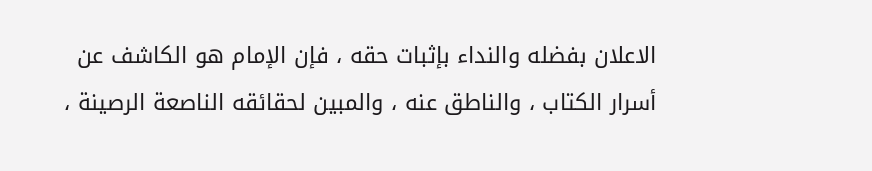الاعلان بفضله والنداء بإثبات حقه ، فإن الإمام هو الكاشف عن أسرار الكتاب ، والناطق عنه ، والمبين لحقائقه الناصعة الرصينة ،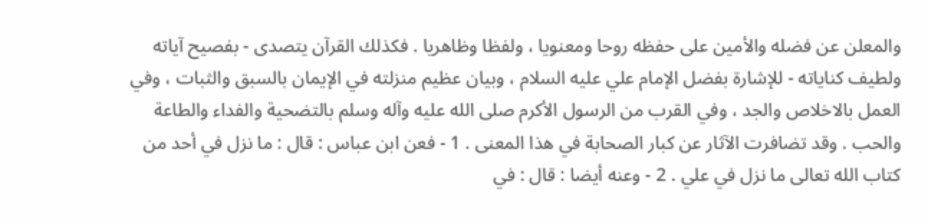والمعلن عن فضله والأمين على حفظه روحا ومعنويا ، ولفظا وظاهريا . فكذلك القرآن يتصدى - بفصيح آياته ولطيف كناياته - للإشارة بفضل الإمام علي عليه السلام ، وبيان عظيم منزلته في الإيمان بالسبق والثبات ، وفي العمل بالاخلاص والجد ، وفي القرب من الرسول الأكرم صلى الله عليه وآله وسلم بالتضحية والفداء والطاعة والحب . وقد تضافرت الآثار عن كبار الصحابة في هذا المعنى . 1 - فعن ابن عباس : قال : ما نزل في أحد من كتاب الله تعالى ما نزل في علي . 2 - وعنه أيضا : قال : في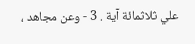علي ثلاثمائة آية . 3 - وعن مجاهد ،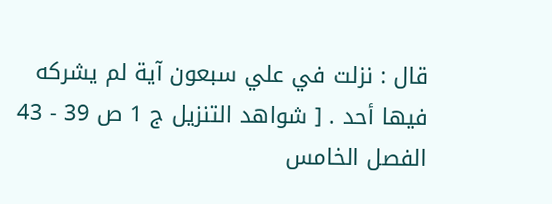قال : نزلت في علي سبعون آية لم يشركه فيها أحد . [ شواهد التنزيل ج 1 ص 39 - 43 الفصل الخامس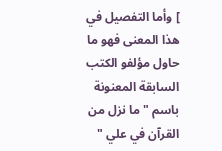] وأما التفصيل في هذا المعنى فهو ما حاول مؤلفو الكتب السابقة المعنونة باسم " ما نزل من القرآن في علي "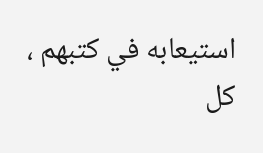استيعابه في كتبهم ، كل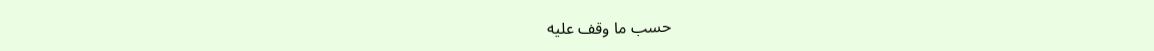حسب ما وقف عليه